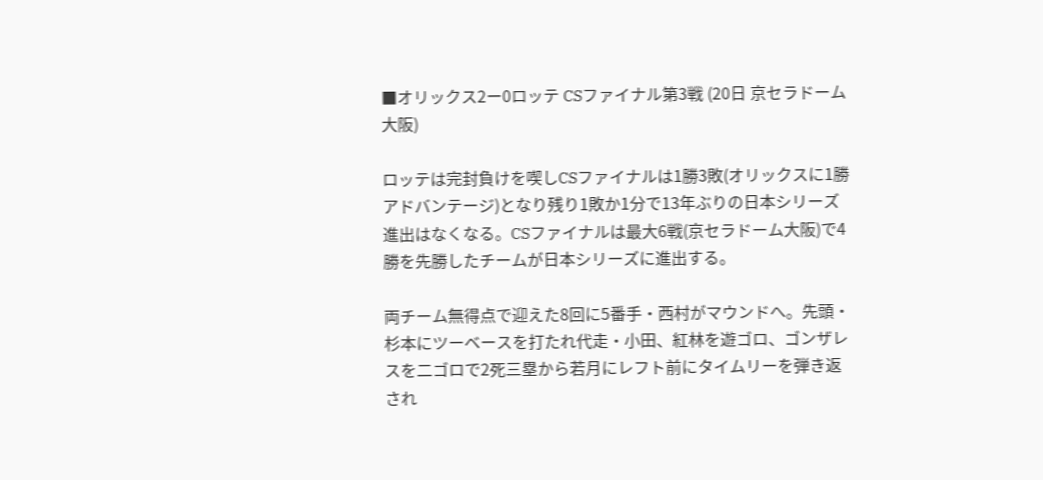■オリックス2ー0ロッテ CSファイナル第3戦 (20日 京セラドーム大阪)

ロッテは完封負けを喫しCSファイナルは1勝3敗(オリックスに1勝アドバンテージ)となり残り1敗か1分で13年ぶりの日本シリーズ進出はなくなる。CSファイナルは最大6戦(京セラドーム大阪)で4勝を先勝したチームが日本シリーズに進出する。

両チーム無得点で迎えた8回に5番手・西村がマウンドへ。先頭・杉本にツーベースを打たれ代走・小田、紅林を遊ゴロ、ゴンザレスを二ゴロで2死三塁から若月にレフト前にタイムリーを弾き返され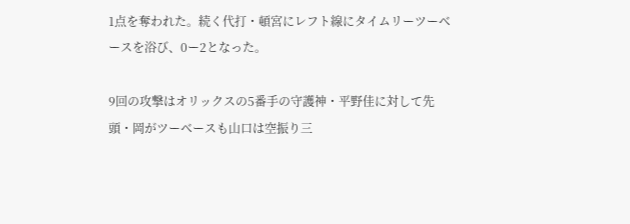1点を奪われた。続く代打・頓宮にレフト線にタイムリーツーベースを浴び、0ー2となった。

9回の攻撃はオリックスの5番手の守護神・平野佳に対して先頭・岡がツーベースも山口は空振り三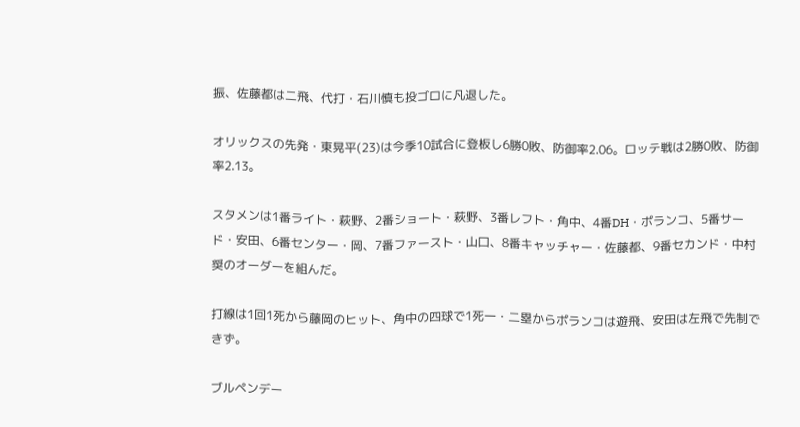振、佐藤都は二飛、代打・石川慎も投ゴロに凡退した。

オリックスの先発・東晃平(23)は今季10試合に登板し6勝0敗、防御率2.06。ロッテ戦は2勝0敗、防御率2.13。

スタメンは1番ライト・萩野、2番ショート・萩野、3番レフト・角中、4番DH・ポランコ、5番サード・安田、6番センター・岡、7番ファースト・山口、8番キャッチャー・佐藤都、9番セカンド・中村奨のオーダーを組んだ。

打線は1回1死から藤岡のヒット、角中の四球で1死一・二塁からポランコは遊飛、安田は左飛で先制できず。

ブルペンデー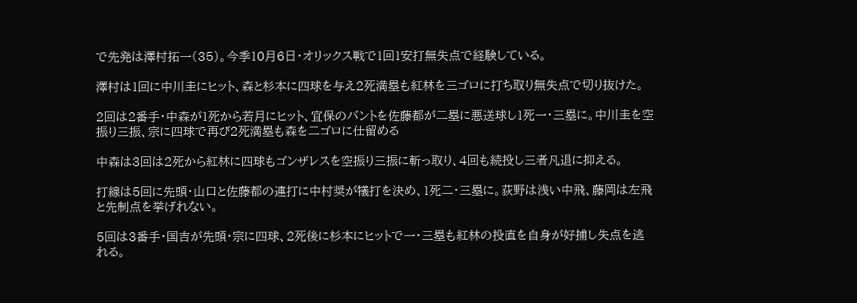で先発は澤村拓一(35)。今季10月6日・オリックス戦で1回1安打無失点で経験している。

澤村は1回に中川圭にヒット、森と杉本に四球を与え2死満塁も紅林を三ゴロに打ち取り無失点で切り抜けた。

2回は2番手・中森が1死から若月にヒット、宜保のバントを佐藤都が二塁に悪送球し1死一・三塁に。中川圭を空振り三振、宗に四球で再び2死満塁も森を二ゴロに仕留める

中森は3回は2死から紅林に四球もゴンザレスを空振り三振に斬っ取り、4回も続投し三者凡退に抑える。

打線は5回に先頭・山口と佐藤都の連打に中村奨が犠打を決め、1死二・三塁に。荻野は浅い中飛、藤岡は左飛と先制点を挙げれない。

5回は3番手・国吉が先頭・宗に四球、2死後に杉本にヒットで一・三塁も紅林の投直を自身が好捕し失点を逃れる。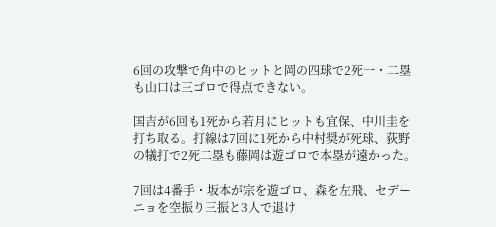6回の攻撃で角中のヒットと岡の四球で2死一・二塁も山口は三ゴロで得点できない。

国吉が6回も1死から若月にヒットも宜保、中川圭を打ち取る。打線は7回に1死から中村奨が死球、荻野の犠打で2死二塁も藤岡は遊ゴロで本塁が遠かった。

7回は4番手・坂本が宗を遊ゴロ、森を左飛、セデーニョを空振り三振と3人で退け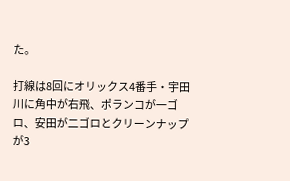た。

打線は8回にオリックス4番手・宇田川に角中が右飛、ポランコが一ゴロ、安田が二ゴロとクリーンナップが3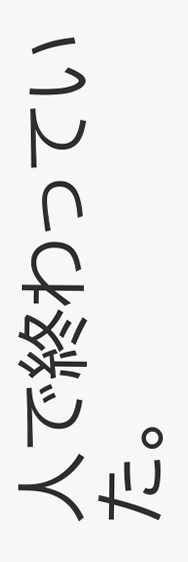人で終わっていた。